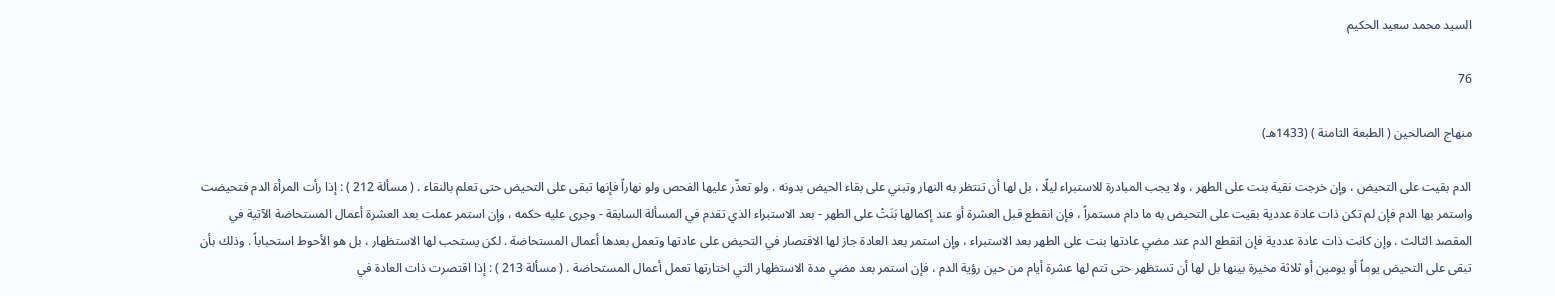السيد محمد سعيد الحكيم

76

منهاج الصالحين ( الطبعة الثامنة ) (1433هـ)

الدم بقيت على التحيض ، وإن خرجت نقية بنت على الطهر ، ولا يجب المبادرة للاستبراء ليلًا ، بل لها أن تنتظر به النهار وتبني على بقاء الحيض بدونه . ولو تعذّر عليها الفحص ولو نهاراً فإنها تبقى على التحيض حتى تعلم بالنقاء . ( مسألة 212 ) : إذا رأت المرأة الدم فتحيضت واستمر بها الدم فإن لم تكن ذات عادة عددية بقيت على التحيض به ما دام مستمراً ، فإن انقطع قبل العشرة أو عند إكمالها بَنَتْ على الطهر - بعد الاستبراء الذي تقدم في المسألة السابقة - وجرى عليه حكمه ، وإن استمر عملت بعد العشرة أعمال المستحاضة الآتية في المقصد الثالث . وإن كانت ذات عادة عددية فإن انقطع الدم عند مضي عادتها بنت على الطهر بعد الاستبراء ، وإن استمر بعد العادة جاز لها الاقتصار في التحيض على عادتها وتعمل بعدها أعمال المستحاضة . لكن يستحب لها الاستظهار ، بل هو الأحوط استحباباً . وذلك بأن تبقى على التحيض يوماً أو يومين أو ثلاثة مخيرة بينها بل لها أن تستظهر حتى تتم لها عشرة أيام من حين رؤية الدم ، فإن استمر بعد مضي مدة الاستظهار التي اختارتها تعمل أعمال المستحاضة . ( مسألة 213 ) : إذا اقتصرت ذات العادة في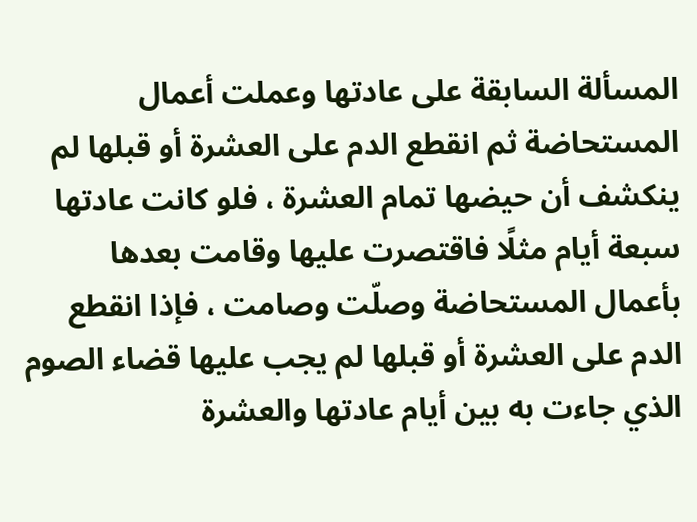المسألة السابقة على عادتها وعملت أعمال المستحاضة ثم انقطع الدم على العشرة أو قبلها لم ينكشف أن حيضها تمام العشرة ، فلو كانت عادتها سبعة أيام مثلًا فاقتصرت عليها وقامت بعدها بأعمال المستحاضة وصلّت وصامت ، فإذا انقطع الدم على العشرة أو قبلها لم يجب عليها قضاء الصوم الذي جاءت به بين أيام عادتها والعشرة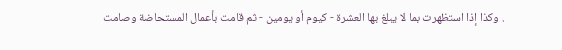. وكذا إذا استظهرت بما لا يبلغ بها العشرة - كيوم أو يومين - ثم قامت بأعمال المستحاضة وصامت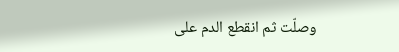وصلّت ثم انقطع الدم على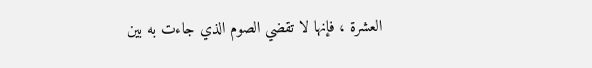العشرة ، فإنها لا تقضي الصوم الذي جاءت به بين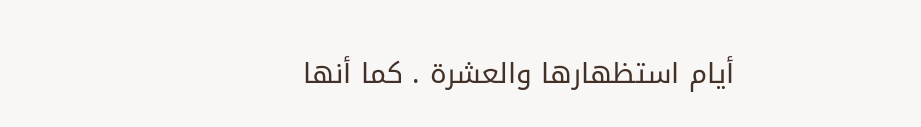أيام استظهارها والعشرة . كما أنها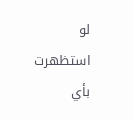لو استظهرت بأي